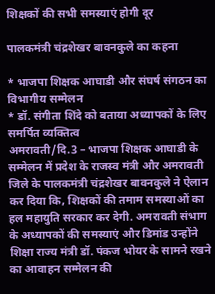शिक्षकों की सभी समस्याएं होगी दूर

पालकमंत्री चंद्रशेखर बावनकुले का कहना

* भाजपा शिक्षक आघाडी और संघर्ष संगठन का विभागीय सम्मेलन
* डॉ. संगीता शिंदे को बताया अध्यापकों के लिए समर्पित व्यक्तित्व
अमरावती/दि.3 – भाजपा शिक्षक आघाडी के सम्मेलन में प्रदेश के राजस्व मंत्री और अमरावती जिले के पालकमंत्री चंद्रशेखर बावनकुले ने ऐलान कर दिया कि, शिक्षकों की तमाम समस्याओं का हल महायुति सरकार कर देगी. अमरावती संभाग के अध्यापकों की समस्याएं और डिमांड उन्होंने शिक्षा राज्य मंत्री डॉ. पंकज भोयर के सामने रखने का आवाहन सम्मेलन की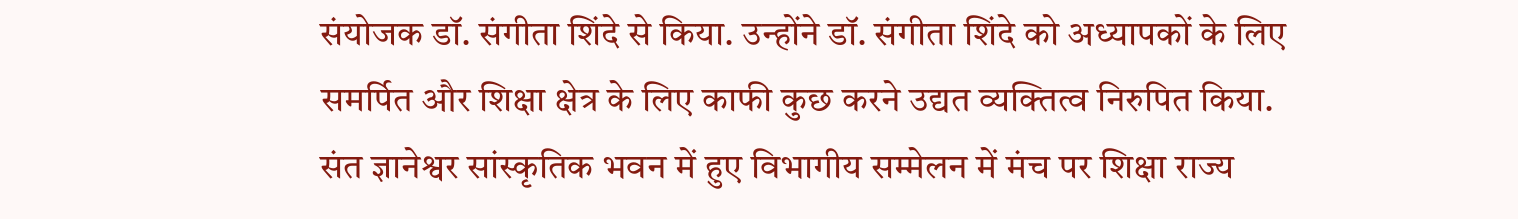संयोजक डॉ. संगीता शिंदे से किया. उन्होंने डॉ. संगीता शिंदे को अध्यापकों के लिए समर्पित और शिक्षा क्षेत्र के लिए काफी कुछ करने उद्यत व्यक्तित्व निरुपित किया.
संत ज्ञानेश्वर सांस्कृतिक भवन में हुए विभागीय सम्मेलन में मंच पर शिक्षा राज्य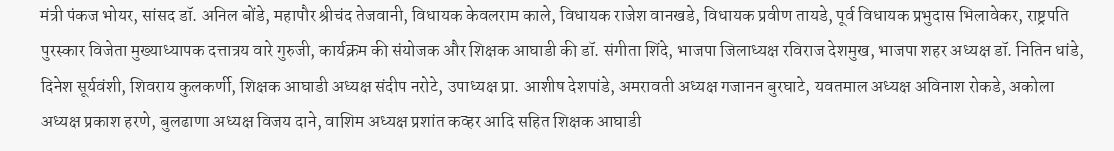मंत्री पंकज भोयर, सांसद डॉ. अनिल बोंडे, महापौर श्रीचंद तेजवानी, विधायक केवलराम काले, विधायक राजेश वानखडे, विधायक प्रवीण तायडे, पूर्व विधायक प्रभुदास भिलावेकर, राष्ट्रपति पुरस्कार विजेता मुख्याध्यापक दत्तात्रय वारे गुरुजी, कार्यक्रम की संयोजक और शिक्षक आघाडी की डॉ. संगीता शिंदे, भाजपा जिलाध्यक्ष रविराज देशमुख, भाजपा शहर अध्यक्ष डॉ. नितिन धांडे, दिनेश सूर्यवंशी, शिवराय कुलकर्णी, शिक्षक आघाडी अध्यक्ष संदीप नरोटे, उपाध्यक्ष प्रा. आशीष देशपांडे, अमरावती अध्यक्ष गजानन बुरघाटे, यवतमाल अध्यक्ष अविनाश रोकडे, अकोला अध्यक्ष प्रकाश हरणे, बुलढाणा अध्यक्ष विजय दाने, वाशिम अध्यक्ष प्रशांत कव्हर आदि सहित शिक्षक आघाडी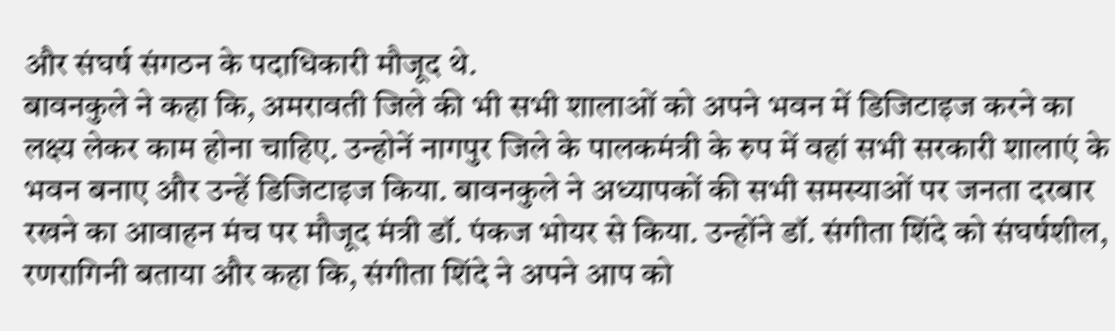और संघर्ष संगठन के पदाधिकारी मौजूद थे.
बावनकुले ने कहा कि, अमरावती जिले की भी सभी शालाओं को अपने भवन में डिजिटाइज करने का लक्ष्य लेकर काम होना चाहिए. उन्होनें नागपुर जिले के पालकमंत्री के रुप में वहां सभी सरकारी शालाएं के भवन बनाए और उन्हें डिजिटाइज किया. बावनकुले ने अध्यापकों की सभी समस्याओं पर जनता दरबार रखने का आवाहन मंच पर मौजूद मंत्री डॉ. पंकज भोयर से किया. उन्होंने डॉ. संगीता शिंदे को संघर्षशील, रणरागिनी बताया और कहा कि, संगीता शिंदे ने अपने आप को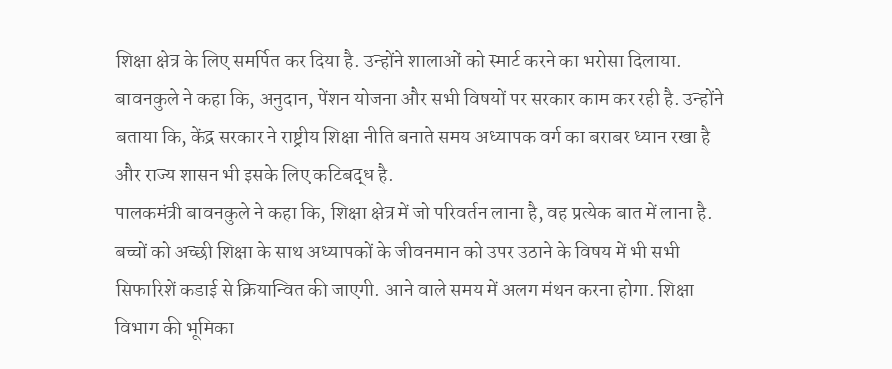शिक्षा क्षेत्र के लिए समर्पित कर दिया है. उन्होंने शालाओं को स्मार्ट करने का भरोसा दिलाया. बावनकुले ने कहा कि, अनुदान, पेंशन योजना और सभी विषयों पर सरकार काम कर रही है. उन्होंने बताया कि, केंद्र सरकार ने राष्ट्रीय शिक्षा नीति बनाते समय अध्यापक वर्ग का बराबर ध्यान रखा है और राज्य शासन भी इसके लिए कटिबद्ध है.
पालकमंत्री बावनकुले ने कहा कि, शिक्षा क्षेत्र में जो परिवर्तन लाना है, वह प्रत्येक बात में लाना है. बच्चों को अच्छी शिक्षा के साथ अध्यापकों के जीवनमान को उपर उठाने के विषय में भी सभी सिफारिशें कडाई से क्रियान्वित की जाएगी. आने वाले समय में अलग मंथन करना होगा. शिक्षा विभाग की भूमिका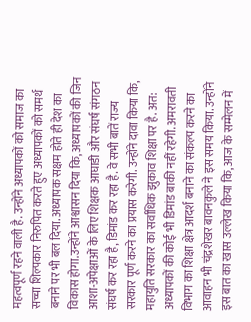महत्वपूर्ण रहने वाली है. उन्होंने अध्यापकों को समाज का सच्चा शिल्पकार निरुपित करते हुए अध्यापकों को समर्थ बनाने पर भी बल दिया. अध्यापक सक्षम होते ही देश का विकास होगा.उन्होंने आश्वासन दिया कि, अध्यापकों की जिन आशा-अपेक्षाओं के लिए शिक्षक आघाडी और संघर्ष संगठन संघर्ष कर रहा है, डिमांड कर रहा है. वे सभी बातें राज्य सरकार पूर्ण करने का प्रयास करेगी. उन्होंने दावा किया कि, महायुति सरकार का सर्वाधिक झुकाव शिक्षा पर है. अत: अध्यापकों की कोई भी डिमांड बाकी नहीं रहेगी. अमरावती विभाग का शिक्षा क्षेत्र आदर्श बनाने का संकल्प करने का आवाहन भी चंद्रशेखर बावनकुले ने इस समय किया. उन्होंने इस बात का खास उल्लेख किया कि, आज के सम्मेलन में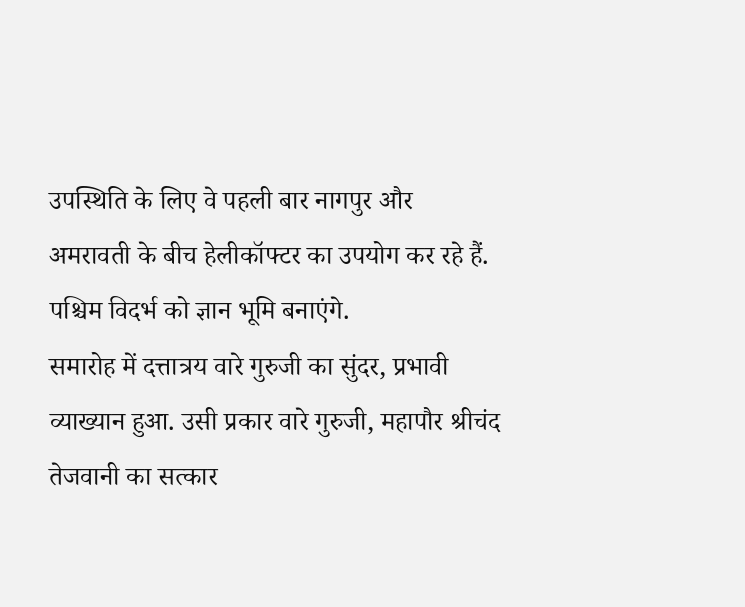उपस्थिति के लिए वे पहली बार नागपुर और अमरावती के बीच हेलीकॉफ्टर का उपयोग कर रहे हैं. पश्चिम विदर्भ को ज्ञान भूमि बनाएंगे.
समारोह में दत्तात्रय वारे गुरुजी का सुंदर, प्रभावी व्याख्यान हुआ. उसी प्रकार वारे गुरुजी, महापौर श्रीचंद तेजवानी का सत्कार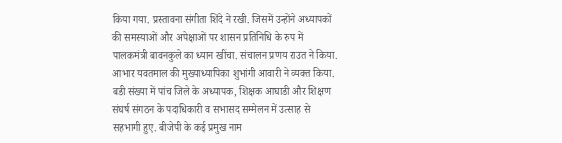किया गया. प्रस्तावना संगीता शिंदे ने रखी. जिसमें उन्होंने अध्यापकों की समस्याओं और अपेक्षाओं पर शासन प्रतिनिधि के रुप में पालकमंत्री बावनकुले का ध्यान खींचा. संचालन प्रणय राउत ने किया. आभार यवतमाल की मुख्याध्यापिका शुभांगी आवारी ने व्यक्त किया. बडी संख्या में पांच जिले के अध्यापक, शिक्षक आघाडी और शिक्षण संघर्ष संगठन के पदाधिकारी व सभासद सम्मेलन में उत्साह से सहभागी हुए. बीजेपी के कई प्रमुख नाम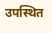उपस्थित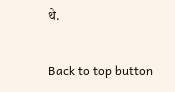थे.

Back to top button